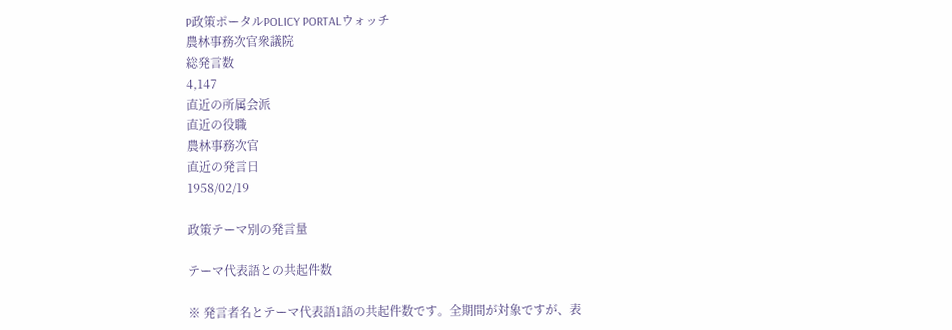P政策ポータルPOLICY PORTALウォッチ
農林事務次官衆議院
総発言数
4,147
直近の所属会派
直近の役職
農林事務次官
直近の発言日
1958/02/19

政策テーマ別の発言量

テーマ代表語との共起件数

※ 発言者名とテーマ代表語1語の共起件数です。全期間が対象ですが、表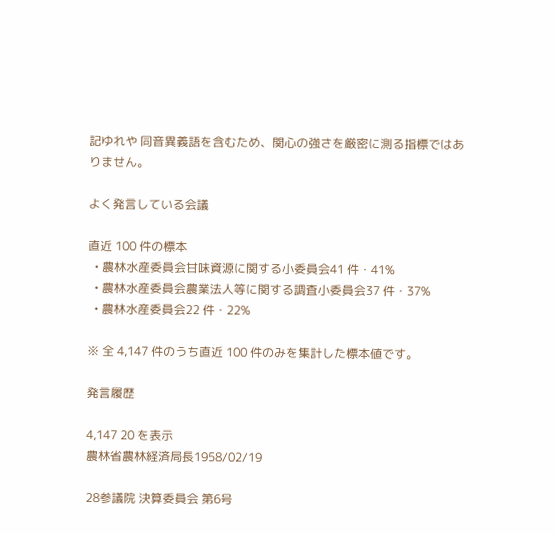記ゆれや 同音異義語を含むため、関心の強さを厳密に測る指標ではありません。

よく発言している会議

直近 100 件の標本
  • 農林水産委員会甘味資源に関する小委員会41 件・41%
  • 農林水産委員会農業法人等に関する調査小委員会37 件・37%
  • 農林水産委員会22 件・22%

※ 全 4,147 件のうち直近 100 件のみを集計した標本値です。

発言履歴

4,147 20 を表示
農林省農林経済局長1958/02/19

28参議院 決算委員会 第6号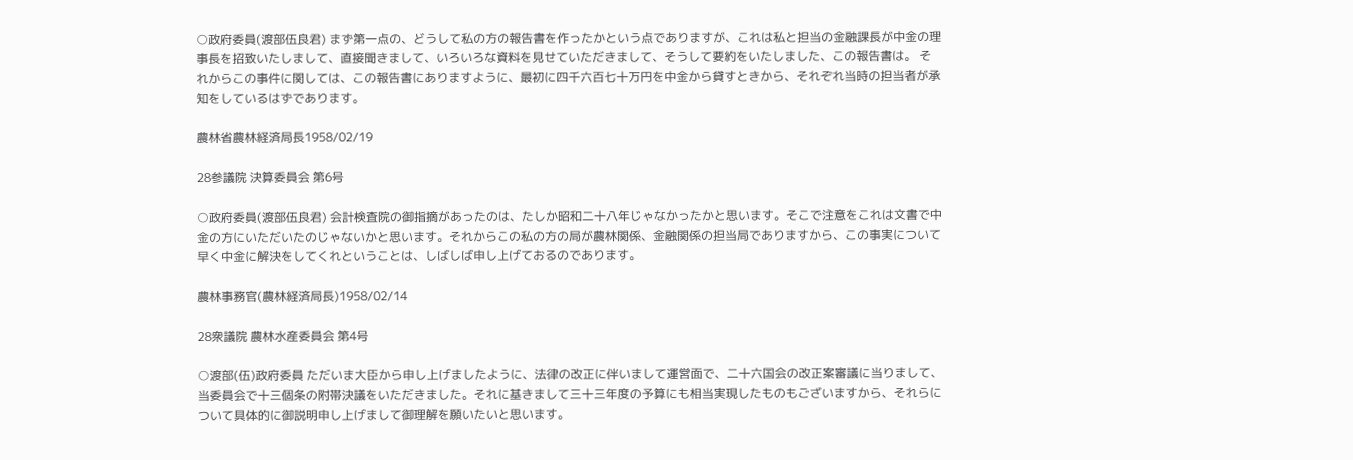○政府委員(渡部伍良君) まず第一点の、どうして私の方の報告書を作ったかという点でありますが、これは私と担当の金融課長が中金の理事長を招致いたしまして、直接聞きまして、いろいろな資料を見せていただきまして、そうして要約をいたしました、この報告書は。 それからこの事件に関しては、この報告書にありますように、最初に四千六百七十万円を中金から貸すときから、それぞれ当時の担当者が承知をしているはずであります。

農林省農林経済局長1958/02/19

28参議院 決算委員会 第6号

○政府委員(渡部伍良君) 会計検査院の御指摘があったのは、たしか昭和二十八年じゃなかったかと思います。そこで注意をこれは文書で中金の方にいただいたのじゃないかと思います。それからこの私の方の局が農林関係、金融関係の担当局でありますから、この事実について早く中金に解決をしてくれということは、しばしば申し上げておるのであります。

農林事務官(農林経済局長)1958/02/14

28衆議院 農林水産委員会 第4号

○渡部(伍)政府委員 ただいま大臣から申し上げましたように、法律の改正に伴いまして運営面で、二十六国会の改正案審議に当りまして、当委員会で十三個条の附帯決議をいただきました。それに基きまして三十三年度の予算にも相当実現したものもございますから、それらについて具体的に御説明申し上げまして御理解を願いたいと思います。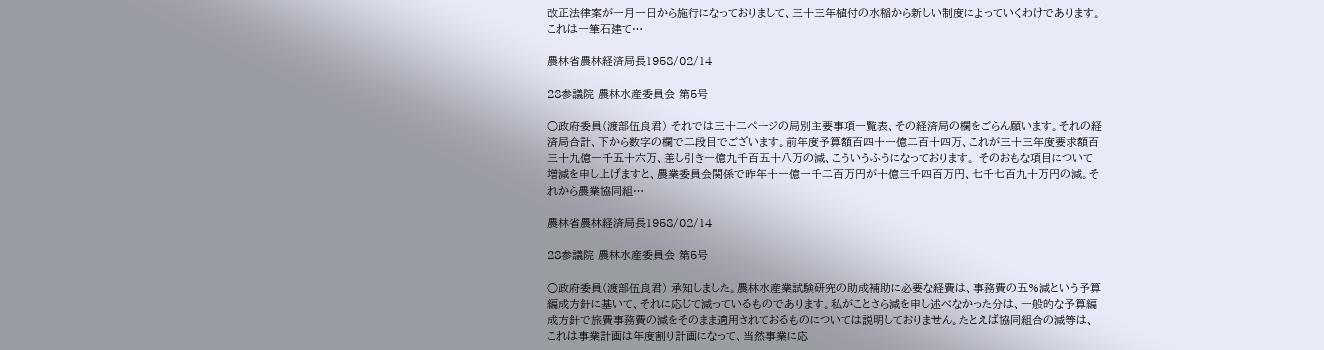改正法律案が一月一日から施行になっておりまして、三十三年植付の水稲から新しい制度によっていくわけであります。これは一筆石建て…

農林省農林経済局長1958/02/14

28参議院 農林水産委員会 第5号

○政府委員(渡部伍良君) それでは三十二ページの局別主要事項一覧表、その経済局の欄をごらん願います。それの経済局合計、下から数字の欄で二段目でございます。前年度予算額百四十一億二百十四万、これが三十三年度要求額百三十九億一千五十六万、差し引き一億九千百五十八万の減、こういうふうになっております。 そのおもな項目について増減を申し上げますと、農業委員会関係で昨年十一億一千二百万円が十億三千四百万円、七千七百九十万円の減。それから農業協同組…

農林省農林経済局長1958/02/14

28参議院 農林水産委員会 第5号

○政府委員(渡部伍良君) 承知しました。農林水産業試験研究の助成補助に必要な経費は、事務費の五%減という予算編成方針に基いて、それに応じて減っているものであります。私がことさら減を申し述べなかった分は、一般的な予算編成方針で旅費事務費の減をそのまま適用されておるものについては説明しておりません。たとえば協同組合の減等は、これは事業計画は年度割り計画になって、当然事業に応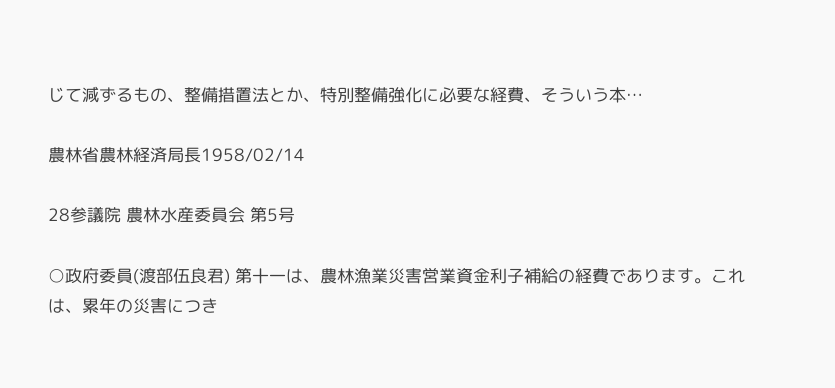じて減ずるもの、整備措置法とか、特別整備強化に必要な経費、そういう本…

農林省農林経済局長1958/02/14

28参議院 農林水産委員会 第5号

○政府委員(渡部伍良君) 第十一は、農林漁業災害営業資金利子補給の経費であります。これは、累年の災害につき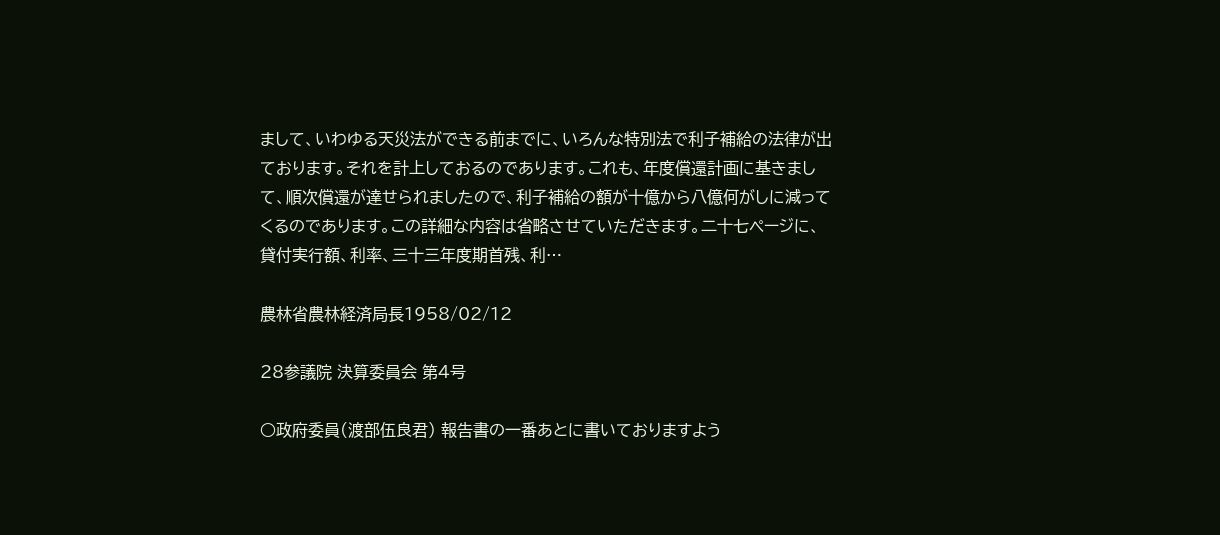まして、いわゆる天災法ができる前までに、いろんな特別法で利子補給の法律が出ております。それを計上しておるのであります。これも、年度償還計画に基きまして、順次償還が達せられましたので、利子補給の額が十億から八億何がしに減ってくるのであります。この詳細な内容は省略させていただきます。二十七ページに、貸付実行額、利率、三十三年度期首残、利…

農林省農林経済局長1958/02/12

28参議院 決算委員会 第4号

○政府委員(渡部伍良君) 報告書の一番あとに書いておりますよう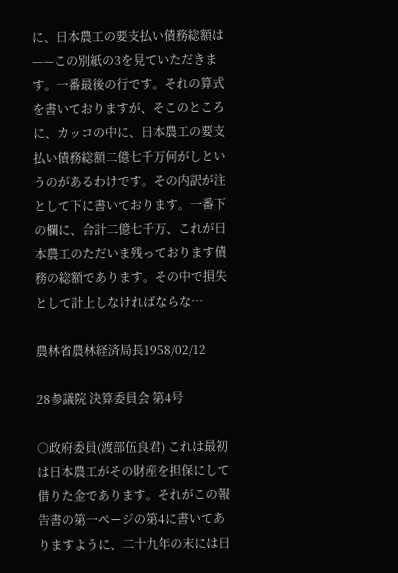に、日本農工の要支払い債務総額は——この別紙の3を見ていただきます。一番最後の行です。それの算式を書いておりますが、そこのところに、カッコの中に、日本農工の要支払い債務総額二億七千万何がしというのがあるわけです。その内訳が注として下に書いております。一番下の欄に、合計二億七千万、これが日本農工のただいま残っております債務の総額であります。その中で損失として計上しなければならな…

農林省農林経済局長1958/02/12

28参議院 決算委員会 第4号

○政府委員(渡部伍良君) これは最初は日本農工がその財産を担保にして借りた金であります。それがこの報告書の第一ページの第4に書いてありますように、二十九年の末には日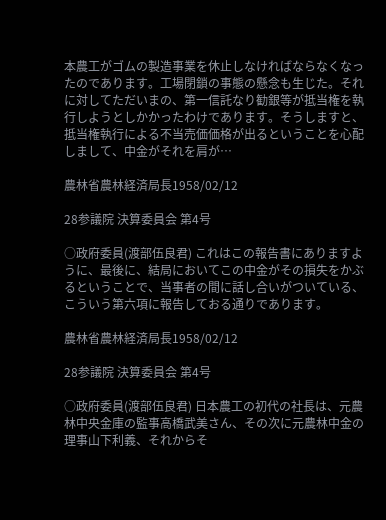本農工がゴムの製造事業を休止しなければならなくなったのであります。工場閉鎖の事態の懸念も生じた。それに対してただいまの、第一信託なり勧銀等が抵当権を執行しようとしかかったわけであります。そうしますと、抵当権執行による不当売価価格が出るということを心配しまして、中金がそれを肩が…

農林省農林経済局長1958/02/12

28参議院 決算委員会 第4号

○政府委員(渡部伍良君) これはこの報告書にありますように、最後に、結局においてこの中金がその損失をかぶるということで、当事者の間に話し合いがついている、こういう第六項に報告しておる通りであります。

農林省農林経済局長1958/02/12

28参議院 決算委員会 第4号

○政府委員(渡部伍良君) 日本農工の初代の社長は、元農林中央金庫の監事高橋武美さん、その次に元農林中金の理事山下利義、それからそ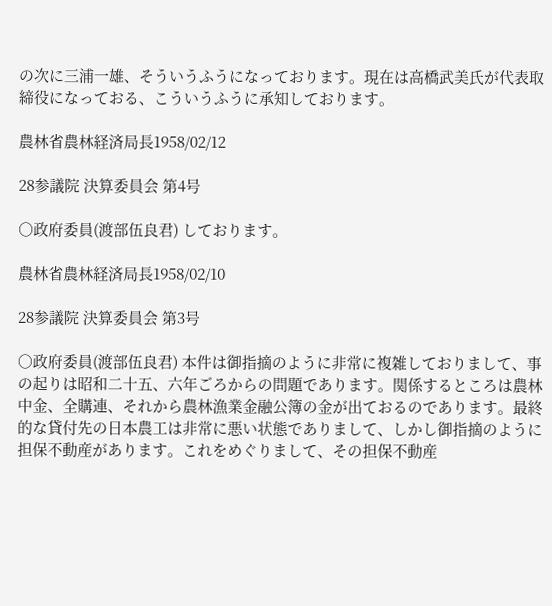の次に三浦一雄、そういうふうになっております。現在は高橋武美氏が代表取締役になっておる、こういうふうに承知しております。

農林省農林経済局長1958/02/12

28参議院 決算委員会 第4号

○政府委員(渡部伍良君) しております。

農林省農林経済局長1958/02/10

28参議院 決算委員会 第3号

○政府委員(渡部伍良君) 本件は御指摘のように非常に複雑しておりまして、事の起りは昭和二十五、六年ごろからの問題であります。関係するところは農林中金、全購連、それから農林漁業金融公簿の金が出ておるのであります。最終的な貸付先の日本農工は非常に悪い状態でありまして、しかし御指摘のように担保不動産があります。これをめぐりまして、その担保不動産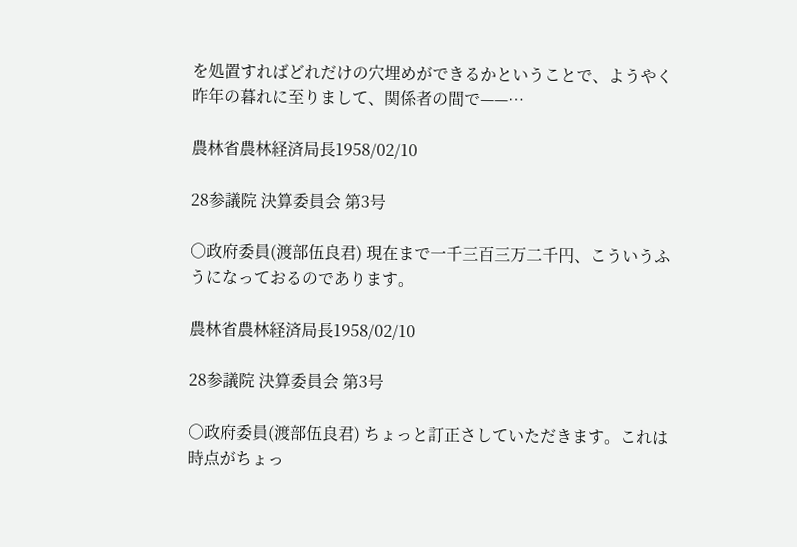を処置すればどれだけの穴埋めができるかということで、ようやく昨年の暮れに至りまして、関係者の間で——…

農林省農林経済局長1958/02/10

28参議院 決算委員会 第3号

○政府委員(渡部伍良君) 現在まで一千三百三万二千円、こういうふうになっておるのであります。

農林省農林経済局長1958/02/10

28参議院 決算委員会 第3号

○政府委員(渡部伍良君) ちょっと訂正さしていただきます。これは時点がちょっ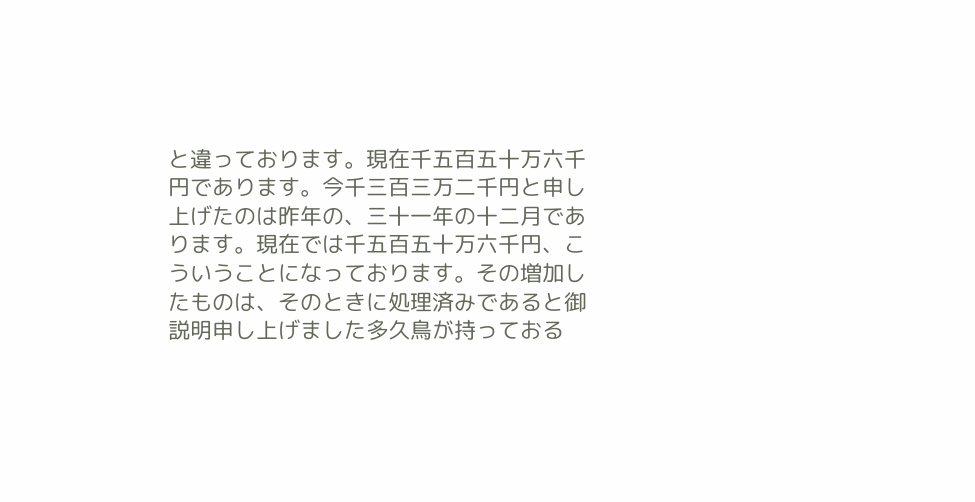と違っております。現在千五百五十万六千円であります。今千三百三万二千円と申し上げたのは昨年の、三十一年の十二月であります。現在では千五百五十万六千円、こういうことになっております。その増加したものは、そのときに処理済みであると御説明申し上げました多久鳥が持っておる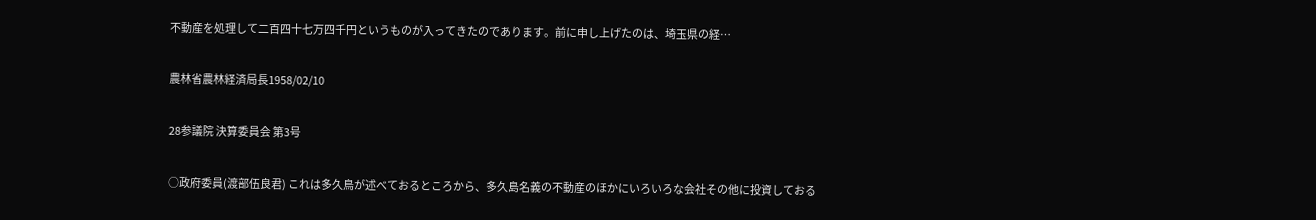不動産を処理して二百四十七万四千円というものが入ってきたのであります。前に申し上げたのは、埼玉県の経…

農林省農林経済局長1958/02/10

28参議院 決算委員会 第3号

○政府委員(渡部伍良君) これは多久鳥が述べておるところから、多久島名義の不動産のほかにいろいろな会社その他に投資しておる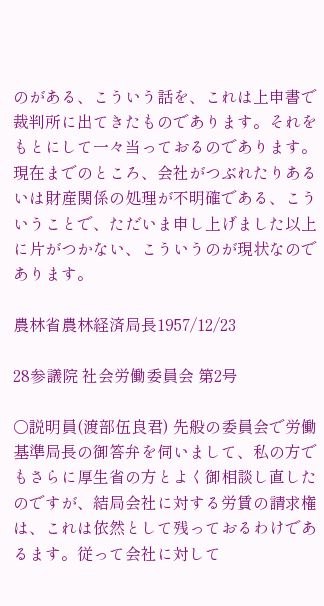のがある、こういう話を、これは上申書で裁判所に出てきたものであります。それをもとにして一々当っておるのであります。現在までのところ、会社がつぶれたりあるいは財産関係の処理が不明確である、こういうことで、ただいま申し上げました以上に片がつかない、こういうのが現状なのであります。

農林省農林経済局長1957/12/23

28参議院 社会労働委員会 第2号

○説明員(渡部伍良君) 先般の委員会で労働基準局長の御答弁を伺いまして、私の方でもさらに厚生省の方とよく御相談し直したのですが、結局会社に対する労賃の請求権は、これは依然として残っておるわけであるます。従って会社に対して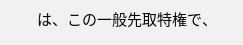は、この一般先取特権で、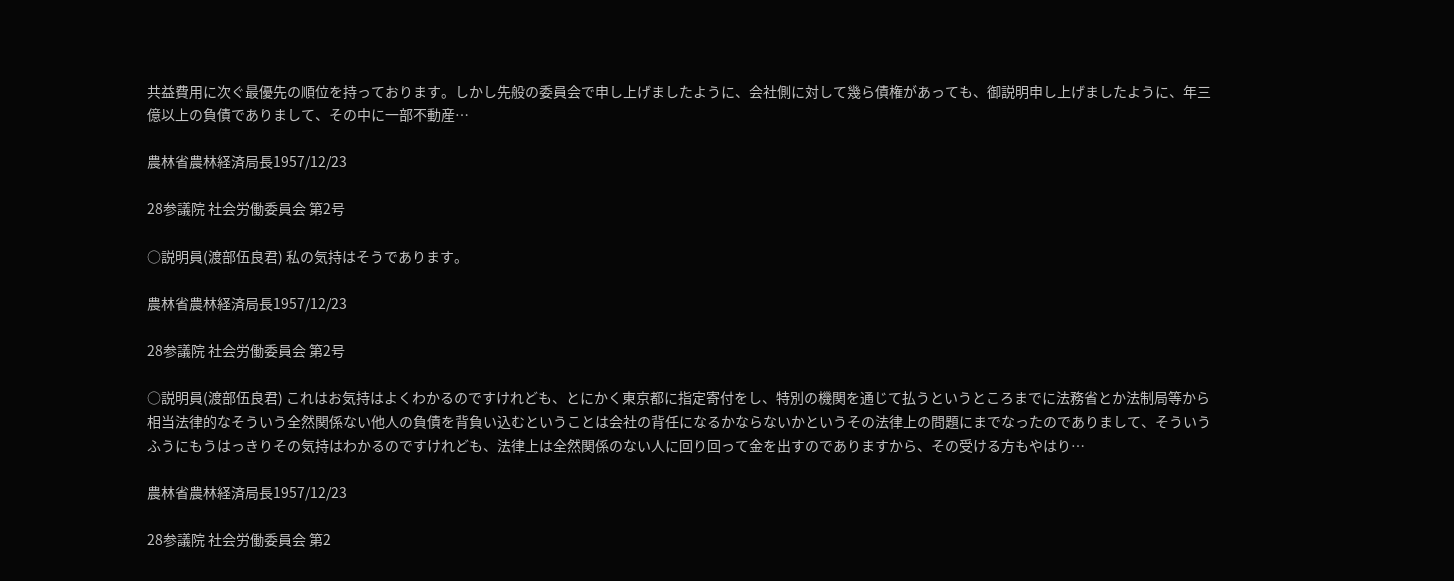共益費用に次ぐ最優先の順位を持っております。しかし先般の委員会で申し上げましたように、会社側に対して幾ら債権があっても、御説明申し上げましたように、年三億以上の負債でありまして、その中に一部不動産…

農林省農林経済局長1957/12/23

28参議院 社会労働委員会 第2号

○説明員(渡部伍良君) 私の気持はそうであります。

農林省農林経済局長1957/12/23

28参議院 社会労働委員会 第2号

○説明員(渡部伍良君) これはお気持はよくわかるのですけれども、とにかく東京都に指定寄付をし、特別の機関を通じて払うというところまでに法務省とか法制局等から相当法律的なそういう全然関係ない他人の負債を背負い込むということは会社の背任になるかならないかというその法律上の問題にまでなったのでありまして、そういうふうにもうはっきりその気持はわかるのですけれども、法律上は全然関係のない人に回り回って金を出すのでありますから、その受ける方もやはり…

農林省農林経済局長1957/12/23

28参議院 社会労働委員会 第2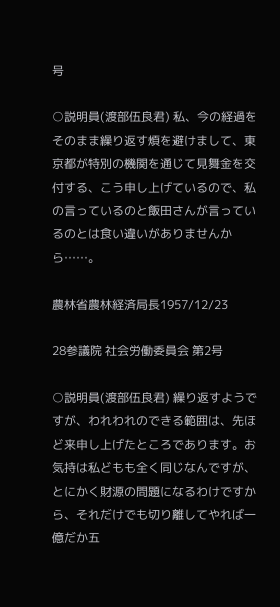号

○説明員(渡部伍良君) 私、今の経過をそのまま繰り返す煩を避けまして、東京都が特別の機関を通じて見舞金を交付する、こう申し上げているので、私の言っているのと飯田さんが言っているのとは食い違いがありませんから……。

農林省農林経済局長1957/12/23

28参議院 社会労働委員会 第2号

○説明員(渡部伍良君) 繰り返すようですが、われわれのできる範囲は、先ほど来申し上げたところであります。お気持は私どもも全く同じなんですが、とにかく財源の問題になるわけですから、それだけでも切り離してやれば一億だか五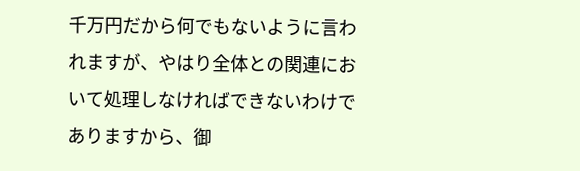千万円だから何でもないように言われますが、やはり全体との関連において処理しなければできないわけでありますから、御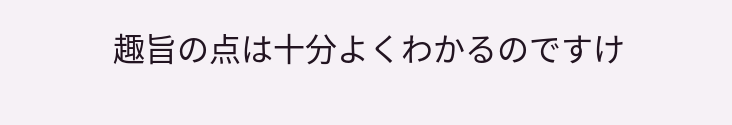趣旨の点は十分よくわかるのですけ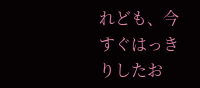れども、今すぐはっきりしたお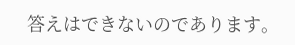答えはできないのであります。